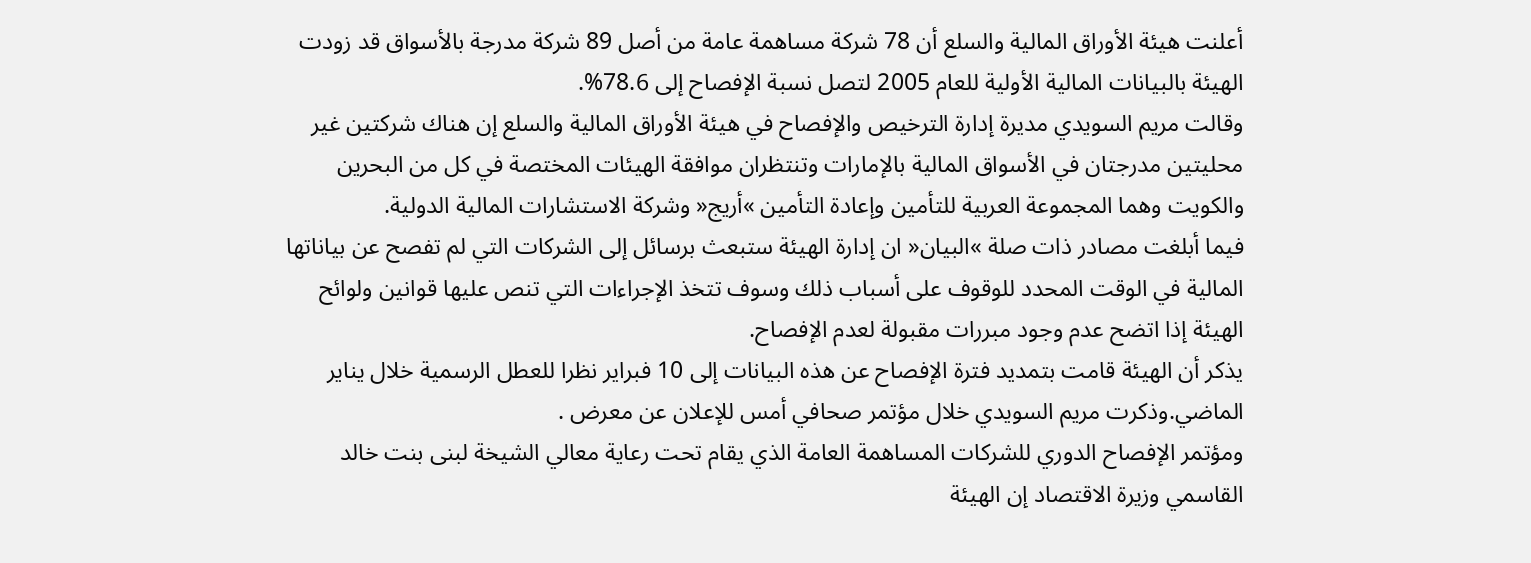أعلنت هيئة الأوراق المالية والسلع أن 78 شركة مساهمة عامة من أصل 89 شركة مدرجة بالأسواق قد زودت الهيئة بالبيانات المالية الأولية للعام 2005 لتصل نسبة الإفصاح إلى 78.6%.
وقالت مريم السويدي مديرة إدارة الترخيص والإفصاح في هيئة الأوراق المالية والسلع إن هناك شركتين غير محليتين مدرجتان في الأسواق المالية بالإمارات وتنتظران موافقة الهيئات المختصة في كل من البحرين والكويت وهما المجموعة العربية للتأمين وإعادة التأمين »أريج« وشركة الاستشارات المالية الدولية.
فيما أبلغت مصادر ذات صلة »البيان« ان إدارة الهيئة ستبعث برسائل إلى الشركات التي لم تفصح عن بياناتها المالية في الوقت المحدد للوقوف على أسباب ذلك وسوف تتخذ الإجراءات التي تنص عليها قوانين ولوائح الهيئة إذا اتضح عدم وجود مبررات مقبولة لعدم الإفصاح.
يذكر أن الهيئة قامت بتمديد فترة الإفصاح عن هذه البيانات إلى 10 فبراير نظرا للعطل الرسمية خلال يناير الماضي.وذكرت مريم السويدي خلال مؤتمر صحافي أمس للإعلان عن معرض .
ومؤتمر الإفصاح الدوري للشركات المساهمة العامة الذي يقام تحت رعاية معالي الشيخة لبنى بنت خالد القاسمي وزيرة الاقتصاد إن الهيئة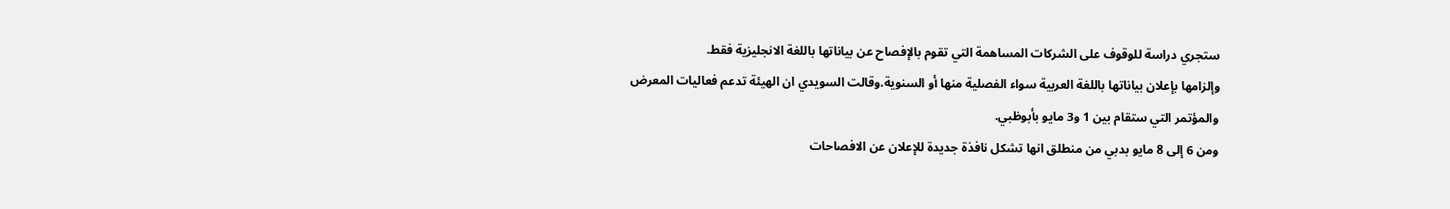ستجري دراسة للوقوف على الشركات المساهمة التي تقوم بالإفصاح عن بياناتها باللغة الانجليزية فقط.
وإلزامها بإعلان بياناتها باللغة العربية سواء الفصلية منها أو السنوية.وقالت السويدي ان الهيئة تدعم فعاليات المعرض والمؤتمر التي ستقام بين 1 و3 مايو بأبوظبي.
ومن 6 إلى 8 مايو بدبي من منطلق انها تشكل نافذة جديدة للإعلان عن الافصاحات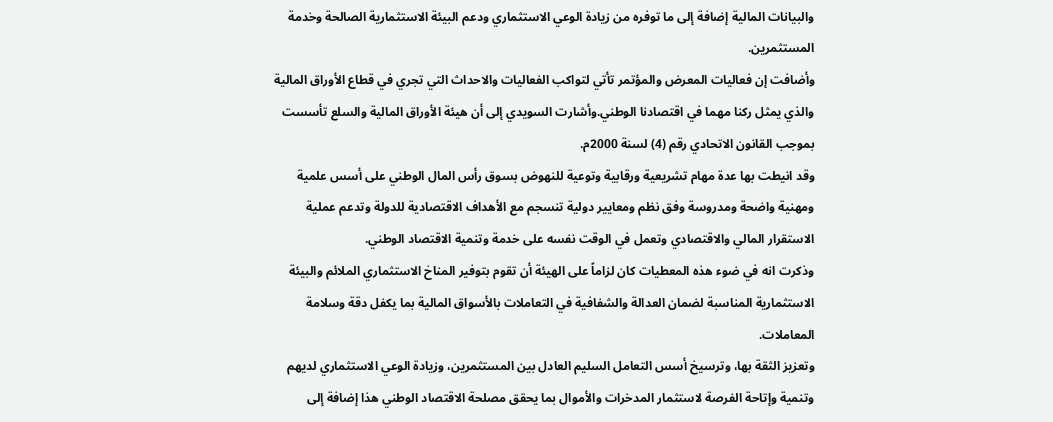والبيانات المالية إضافة إلى ما توفره من زيادة الوعي الاستثماري ودعم البيئة الاستثمارية الصالحة وخدمة المستثمرين.
وأضافت إن فعاليات المعرض والمؤتمر تأتي لتواكب الفعاليات والاحداث التي تجري في قطاع الأوراق المالية والذي يمثل ركنا مهما في اقتصادنا الوطني.وأشارت السويدي إلى أن هيئة الأوراق المالية والسلع تأسست بموجب القانون الاتحادي رقم (4) لسنة 2000م.
وقد انيطت بها عدة مهام تشريعية ورقابية وتوعية للنهوض بسوق رأس المال الوطني على أسس علمية ومهنية واضحة ومدروسة وفق نظم ومعايير دولية تنسجم مع الأهداف الاقتصادية للدولة وتدعم عملية الاستقرار المالي والاقتصادي وتعمل في الوقت نفسه على خدمة وتنمية الاقتصاد الوطني.
وذكرت انه في ضوء هذه المعطيات كان لزاماً على الهيئة أن تقوم بتوفير المناخ الاستثماري الملائم والبيئة الاستثمارية المناسبة لضمان العدالة والشفافية في التعاملات بالأسواق المالية بما يكفل دقة وسلامة المعاملات.
وتعزيز الثقة بها، وترسيخ أسس التعامل السليم العادل بين المستثمرين، وزيادة الوعي الاستثماري لديهم وتنمية وإتاحة الفرصة لاستثمار المدخرات والأموال بما يحقق مصلحة الاقتصاد الوطني هذا إضافة إلى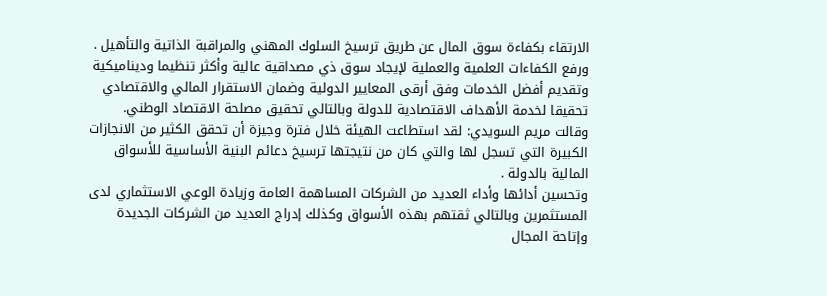الارتقاء بكفاءة سوق المال عن طريق ترسيخ السلوك المهني والمراقبة الذاتية والتأهيل .
ورفع الكفاءات العلمية والعملية لإيجاد سوق ذي مصداقية عالية وأكثر تنظيما وديناميكية وتقديم أفضل الخدمات وفق أرقى المعايير الدولية وضمان الاستقرار المالي والاقتصادي تحقيقا لخدمة الأهداف الاقتصادية للدولة وبالتالي تحقيق مصلحة الاقتصاد الوطني.
وقالت مريم السويدي: لقد استطاعت الهيئة خلال فترة وجيزة أن تحقق الكثير من الانجازات الكبيرة التي تسجل لها والتي كان من نتيجتها ترسيخ دعائم البنية الأساسية للأسواق المالية بالدولة .
وتحسين أدائها وأداء العديد من الشركات المساهمة العامة وزيادة الوعي الاستثماري لدى المستثمرين وبالتالي ثقتهم بهذه الأسواق وكذلك إدراج العديد من الشركات الجديدة وإتاحة المجال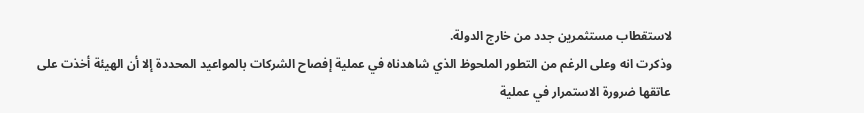لاستقطاب مستثمرين جدد من خارج الدولة.
وذكرت انه وعلى الرغم من التطور الملحوظ الذي شاهدناه في عملية إفصاح الشركات بالمواعيد المحددة إلا أن الهيئة أخذت على عاتقها ضرورة الاستمرار في عملية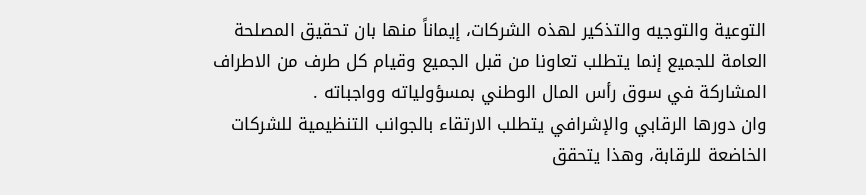التوعية والتوجيه والتذكير لهذه الشركات، إيماناً منها بان تحقيق المصلحة العامة للجميع إنما يتطلب تعاونا من قبل الجميع وقيام كل طرف من الاطراف المشاركة في سوق رأس المال الوطني بمسؤولياته وواجباته .
وان دورها الرقابي والإشرافي يتطلب الارتقاء بالجوانب التنظيمية للشركات الخاضعة للرقابة، وهذا يتحقق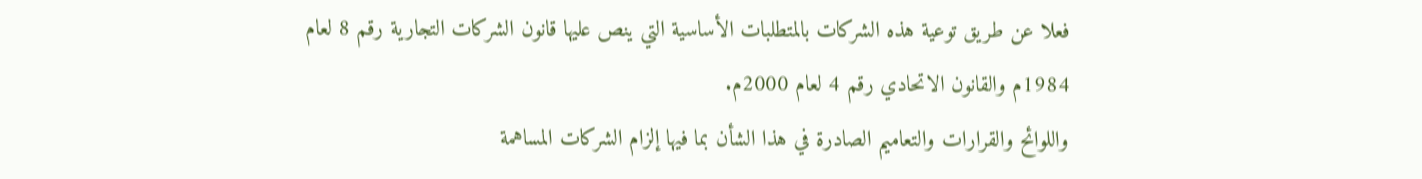فعلا عن طريق توعية هذه الشركات بالمتطلبات الأساسية التي ينص عليها قانون الشركات التجارية رقم 8 لعام 1984م والقانون الاتحادي رقم 4 لعام 2000م.
واللوائح والقرارات والتعاميم الصادرة في هذا الشأن بما فيها إلزام الشركات المساهمة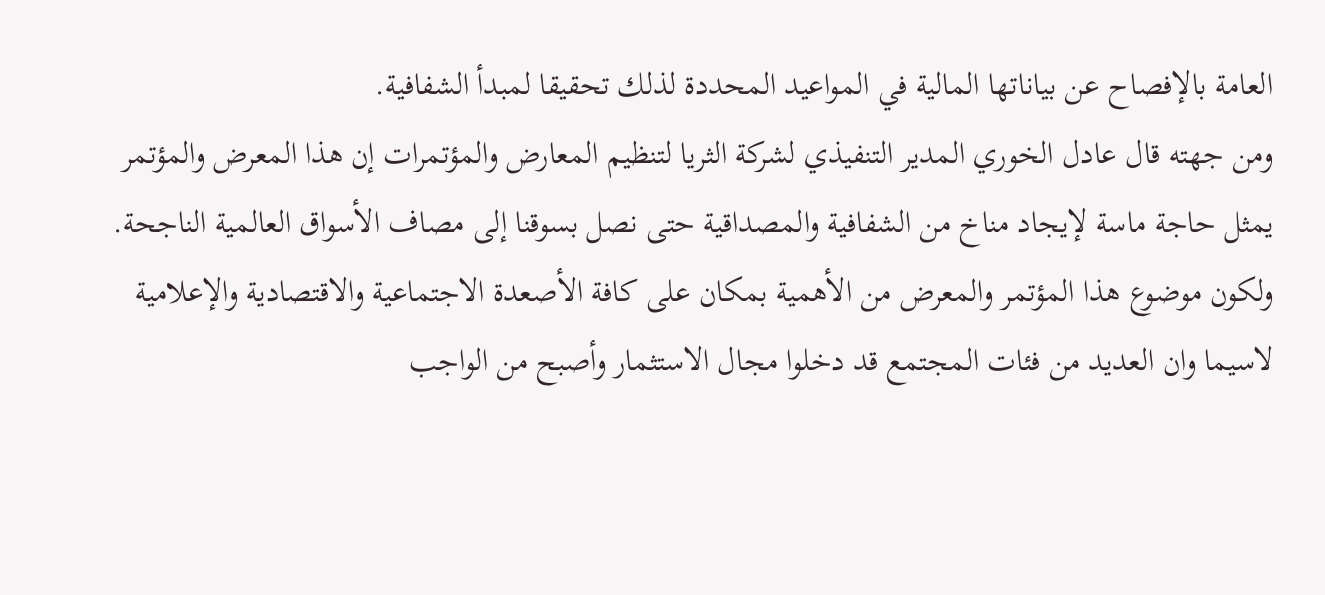العامة بالإفصاح عن بياناتها المالية في المواعيد المحددة لذلك تحقيقا لمبدأ الشفافية.
ومن جهته قال عادل الخوري المدير التنفيذي لشركة الثريا لتنظيم المعارض والمؤتمرات إن هذا المعرض والمؤتمر يمثل حاجة ماسة لإيجاد مناخ من الشفافية والمصداقية حتى نصل بسوقنا إلى مصاف الأسواق العالمية الناجحة.
ولكون موضوع هذا المؤتمر والمعرض من الأهمية بمكان على كافة الأصعدة الاجتماعية والاقتصادية والإعلامية لاسيما وان العديد من فئات المجتمع قد دخلوا مجال الاستثمار وأصبح من الواجب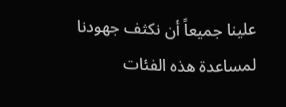علينا جميعاً أن نكثف جهودنا لمساعدة هذه الفئات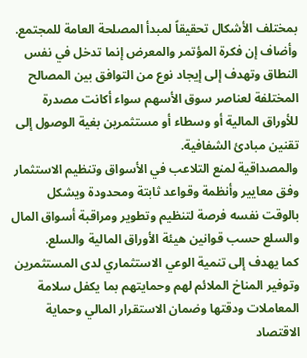بمختلف الأشكال تحقيقاً لمبدأ المصلحة العامة للمجتمع.
وأضاف إن فكرة المؤتمر والمعرض إنما تدخل في نفس النطاق وتهدف إلى إيجاد نوع من التوافق بين المصالح المختلفة لعناصر سوق الأسهم سواء أكانت مصدرة للأوراق المالية أو وسطاء أو مستثمرين بغية الوصول إلى تقنين مبادئ الشفافية.
والمصداقية لمنع التلاعب في الأسواق وتنظيم الاستثمار وفق معايير وأنظمة وقواعد ثابتة ومحدودة ويشكل بالوقت نفسه فرصة لتنظيم وتطوير ومراقبة أسواق المال والسلع حسب قوانين هيئة الأوراق المالية والسلع.
كما يهدف إلى تنمية الوعي الاستثماري لدى المستثمرين وتوفير المناخ الملائم لهم وحمايتهم بما يكفل سلامة المعاملات ودقتها وضمان الاستقرار المالي وحماية الاقتصاد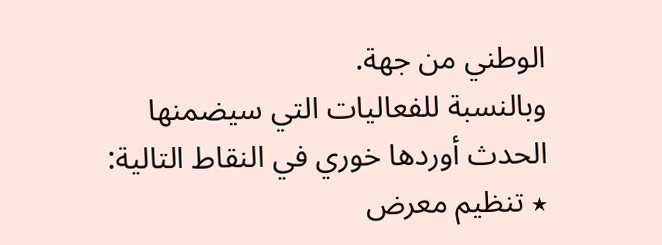الوطني من جهة.
وبالنسبة للفعاليات التي سيضمنها الحدث أوردها خوري في النقاط التالية:
٭ تنظيم معرض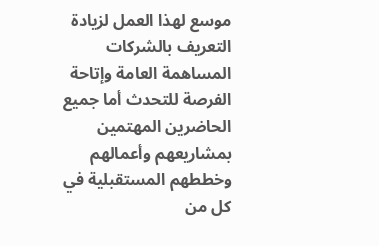موسع لهذا العمل لزيادة التعريف بالشركات المساهمة العامة وإتاحة الفرصة للتحدث أما جميع الحاضرين المهتمين بمشاريعهم وأعمالهم وخططهم المستقبلية في كل من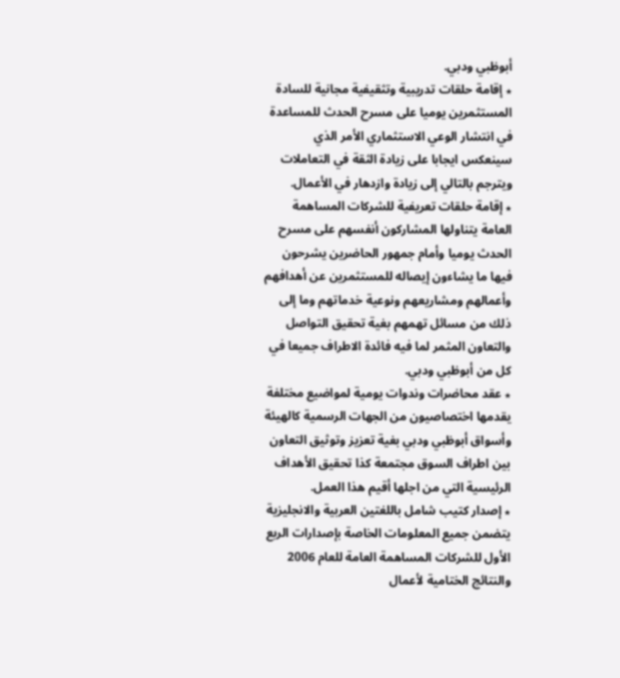أبوظبي ودبي.
٭ إقامة حلقات تدريبية وتثقيفية مجانية للسادة المستثمرين يوميا على مسرح الحدث للمساعدة في انتشار الوعي الاستثماري الأمر الذي سينعكس ايجابا على زيادة الثقة في التعاملات ويترجم بالتالي إلى زيادة وازدهار في الأعمال.
٭ إقامة حلقات تعريفية للشركات المساهمة العامة يتناولها المشاركون أنفسهم على مسرح الحدث يوميا وأمام جمهور الحاضرين يشرحون فيها ما يشاءون إيصاله للمستثمرين عن أهدافهم وأعمالهم ومشاريعهم ونوعية خدماتهم وما إلى ذلك من مسائل تهمهم بغية تحقيق التواصل والتعاون المثمر لما فيه فائدة الاطراف جميعا في كل من أبوظبي ودبي.
٭ عقد محاضرات وندوات يومية لمواضيع مختلفة يقدمها اختصاصيون من الجهات الرسمية كالهيئة وأسواق أبوظبي ودبي بغية تعزيز وتوثيق التعاون بين اطراف السوق مجتمعة كذا تحقيق الأهداف الرئيسية التي من اجلها أقيم هذا العمل.
٭ إصدار كتيب شامل باللغتين العربية والانجليزية يتضمن جميع المعلومات الخاصة بإصدارات الربع الأول للشركات المساهمة العامة للعام 2006 والنتائج الختامية لأعمال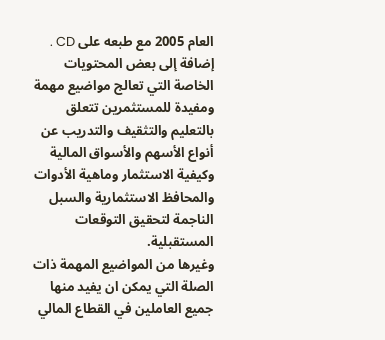العام 2005 مع طبعه على CD .
إضافة إلى بعض المحتويات الخاصة التي تعالج مواضيع مهمة ومفيدة للمستثمرين تتعلق بالتعليم والتثقيف والتدريب عن أنواع الأسهم والأسواق المالية وكيفية الاستثمار وماهية الأدوات والمحافظ الاستثمارية والسبل الناجمة لتحقيق التوقعات المستقبلية.
وغيرها من المواضيع المهمة ذات الصلة التي يمكن ان يفيد منها جميع العاملين في القطاع المالي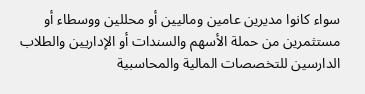سواء كانوا مديرين عامين وماليين أو محللين ووسطاء أو مستثمرين من حملة الأسهم والسندات أو الإداريين والطلاب الدارسين للتخصصات المالية والمحاسبية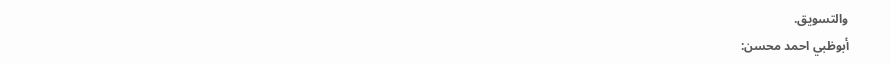والتسويق.
أبوظبي احمد محسن: